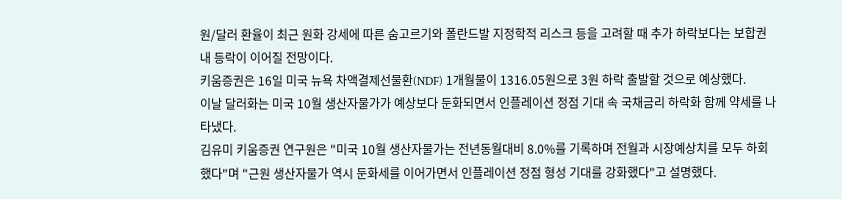원/달러 환율이 최근 원화 강세에 따른 숨고르기와 폴란드발 지정학적 리스크 등을 고려할 때 추가 하락보다는 보합권 내 등락이 이어질 전망이다.
키움증권은 16일 미국 뉴욕 차액결제선물환(NDF) 1개월물이 1316.05원으로 3원 하락 출발할 것으로 예상했다.
이날 달러화는 미국 10월 생산자물가가 예상보다 둔화되면서 인플레이션 정점 기대 속 국채금리 하락화 함께 약세를 나타냈다.
김유미 키움증권 연구원은 "미국 10월 생산자물가는 전년동월대비 8.0%를 기록하며 전월과 시장예상치를 모두 하회했다"며 "근원 생산자물가 역시 둔화세를 이어가면서 인플레이션 정점 형성 기대를 강화했다"고 설명했다.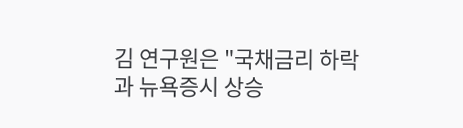김 연구원은 "국채금리 하락과 뉴욕증시 상승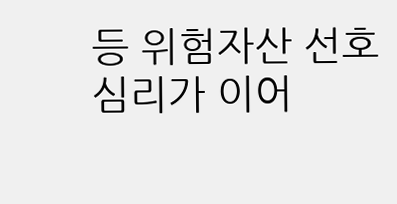등 위험자산 선호 심리가 이어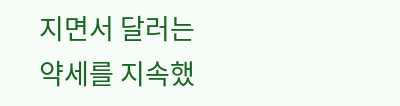지면서 달러는 약세를 지속했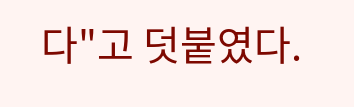다"고 덧붙였다.